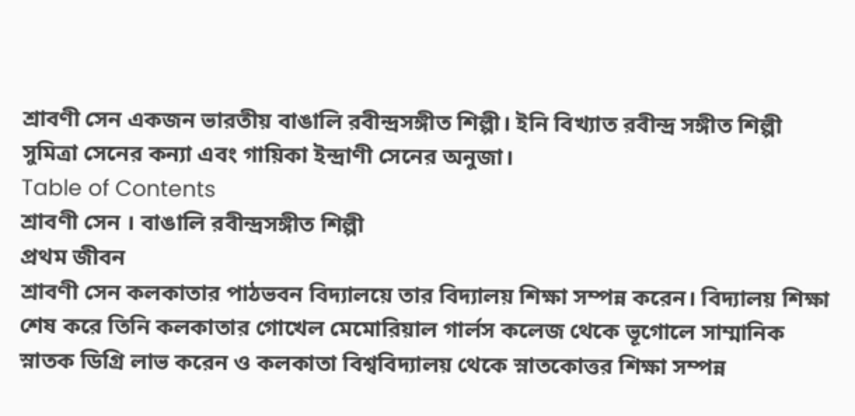শ্রাবণী সেন একজন ভারতীয় বাঙালি রবীন্দ্রসঙ্গীত শিল্পী। ইনি বিখ্যাত রবীন্দ্র সঙ্গীত শিল্পী সুমিত্রা সেনের কন্যা এবং গায়িকা ইন্দ্রাণী সেনের অনুজা।
Table of Contents
শ্রাবণী সেন । বাঙালি রবীন্দ্রসঙ্গীত শিল্পী
প্রথম জীবন
শ্রাবণী সেন কলকাতার পাঠভবন বিদ্যালয়ে তার বিদ্যালয় শিক্ষা সম্পন্ন করেন। বিদ্যালয় শিক্ষা শেষ করে তিনি কলকাতার গোখেল মেমোরিয়াল গার্লস কলেজ থেকে ভূগোলে সাম্মানিক স্নাতক ডিগ্রি লাভ করেন ও কলকাতা বিশ্ববিদ্যালয় থেকে স্নাতকোত্তর শিক্ষা সম্পন্ন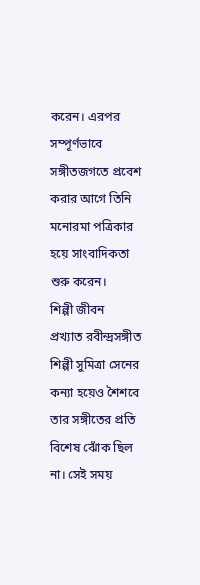করেন। এরপর সম্পূর্ণভাবে সঙ্গীতজগতে প্রবেশ করার আগে তিনি মনোরমা পত্রিকার হয়ে সাংবাদিকতা শুরু করেন।
শিল্পী জীবন
প্রখ্যাত রবীন্দ্রসঙ্গীত শিল্পী সুমিত্রা সেনের কন্যা হয়েও শৈশবে তার সঙ্গীতের প্রতি বিশেষ ঝোঁক ছিল না। সেই সময়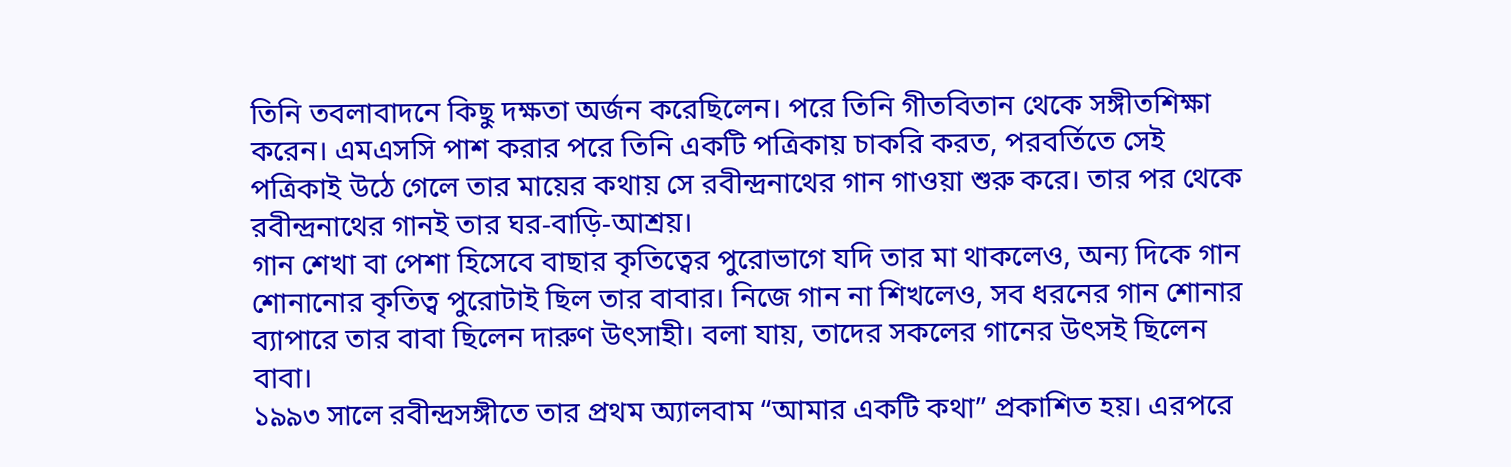তিনি তবলাবাদনে কিছু দক্ষতা অর্জন করেছিলেন। পরে তিনি গীতবিতান থেকে সঙ্গীতশিক্ষা করেন। এমএসসি পাশ করার পরে তিনি একটি পত্রিকায় চাকরি করত, পরবর্তিতে সেই পত্রিকাই উঠে গেলে তার মায়ের কথায় সে রবীন্দ্রনাথের গান গাওয়া শুরু করে। তার পর থেকে রবীন্দ্রনাথের গানই তার ঘর-বাড়ি-আশ্রয়।
গান শেখা বা পেশা হিসেবে বাছার কৃতিত্বের পুরোভাগে যদি তার মা থাকলেও, অন্য দিকে গান শোনানোর কৃতিত্ব পুরোটাই ছিল তার বাবার। নিজে গান না শিখলেও, সব ধরনের গান শোনার ব্যাপারে তার বাবা ছিলেন দারুণ উৎসাহী। বলা যায়, তাদের সকলের গানের উৎসই ছিলেন বাবা।
১৯৯৩ সালে রবীন্দ্রসঙ্গীতে তার প্রথম অ্যালবাম “আমার একটি কথা” প্রকাশিত হয়। এরপরে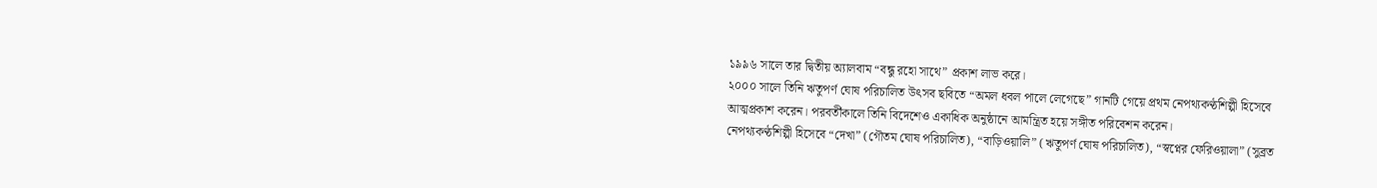১৯৯৬ সালে তার দ্বিতীয় অ্যালবাম “বন্ধু রহো সাথে” প্রকাশ লাভ করে।
২০০০ সালে তিনি ঋতুপর্ণ ঘোষ পরিচালিত উৎসব ছবিতে “অমল ধবল পালে লেগেছে” গানটি গেয়ে প্রথম নেপথ্যকণ্ঠশিল্পী হিসেবে আত্মপ্রকাশ করেন। পরবর্তীকালে তিনি বিদেশেও একাধিক অনুষ্ঠানে আমন্ত্রিত হয়ে সঙ্গীত পরিবেশন করেন।
নেপথ্যকণ্ঠশিল্পী হিসেবে “দেখা” (গৌতম ঘোষ পরিচালিত), “বাড়িওয়ালি” (ঋতুপর্ণ ঘোষ পরিচালিত), “স্বপ্নের ফেরিওয়ালা” (সুব্রত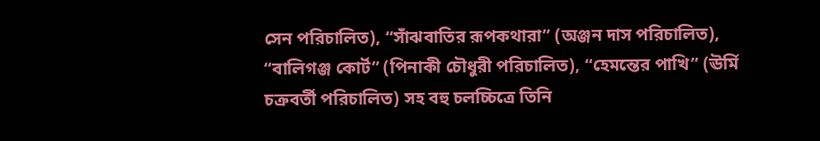সেন পরিচালিত), “সাঁঝবাতির রূপকথারা” (অঞ্জন দাস পরিচালিত), “বালিগঞ্জ কোর্ট” (পিনাকী চৌধুরী পরিচালিত), “হেমন্তের পাখি” (ঊর্মি চক্রবর্তী পরিচালিত) সহ বহু চলচ্চিত্রে তিনি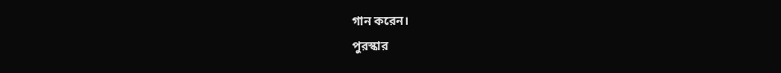গান করেন।
পুরস্কার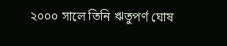২০০০ সালে তিনি ঋতুপর্ণ ঘোষ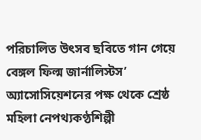পরিচালিত উৎসব ছবিতে গান গেয়ে বেঙ্গল ফিল্ম জার্নালিস্টস’ অ্যাসোসিয়েশনের পক্ষ থেকে শ্রেষ্ঠ মহিলা নেপথ্যকণ্ঠশিল্পী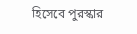হিসেবে পুরস্কার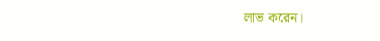লাভ করেন।